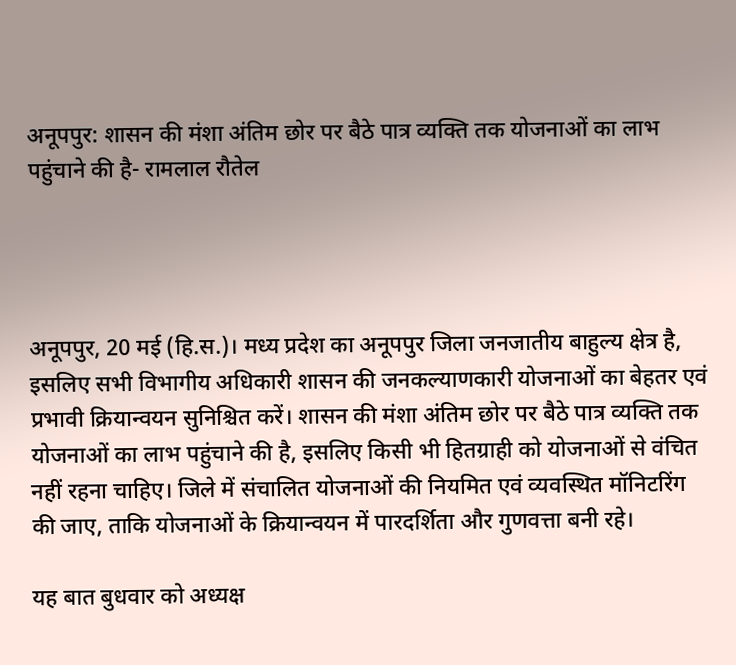अनूपपुर: शासन की मंशा अंतिम छोर पर बैठे पात्र व्यक्ति तक योजनाओं का लाभ पहुंचाने की है- रामलाल रौतेल




अनूपपुर, 20 मई (हि.स.)। मध्य प्रदेश का अनूपपुर जिला जनजातीय बाहुल्य क्षेत्र है, इसलिए सभी विभागीय अधिकारी शासन की जनकल्याणकारी योजनाओं का बेहतर एवं प्रभावी क्रियान्वयन सुनिश्चित करें। शासन की मंशा अंतिम छोर पर बैठे पात्र व्यक्ति तक योजनाओं का लाभ पहुंचाने की है, इसलिए किसी भी हितग्राही को योजनाओं से वंचित नहीं रहना चाहिए। जिले में संचालित योजनाओं की नियमित एवं व्यवस्थित मॉनिटरिंग की जाए, ताकि योजनाओं के क्रियान्वयन में पारदर्शिता और गुणवत्ता बनी रहे।

यह बात बुधवार को अध्यक्ष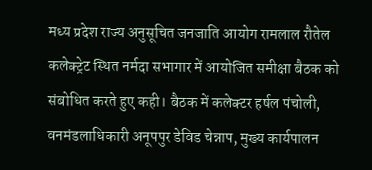मध्य प्रदेश राज्य अनुसूचित जनजाति आयोग रामलाल रौतेल कलेक्ट्रेट स्थित नर्मदा सभागार में आयोजित समीक्षा बैठक को संबोधित करते हुए कही। बैठक में कलेक्टर हर्षल पंचोली, वनमंडलाधिकारी अनूपपुर डेविड चेन्नाप, मुख्य कार्यपालन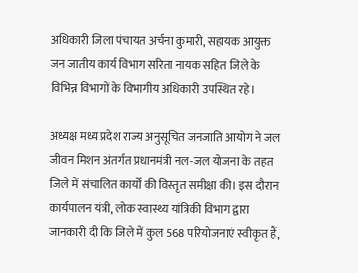अधिकारी जिला पंचायत अर्चना कुमारी, सहायक आयुक्त जन जातीय कार्य विभाग सरिता नायक सहित जिले के विभिन्न विभागों के विभागीय अधिकारी उपस्थित रहे।

अध्यक्ष मध्य प्रदेश राज्य अनुसूचित जनजाति आयोग ने जल जीवन मिशन अंतर्गत प्रधानमंत्री नल-जल योजना के तहत जिले में संचालित कार्यों की विस्तृत समीक्षा की। इस दौरान कार्यपालन यंत्री, लोक स्वास्थ्य यांत्रिकी विभाग द्वारा जानकारी दी कि जिले में कुल 568 परियोजनाएं स्वीकृत हैं,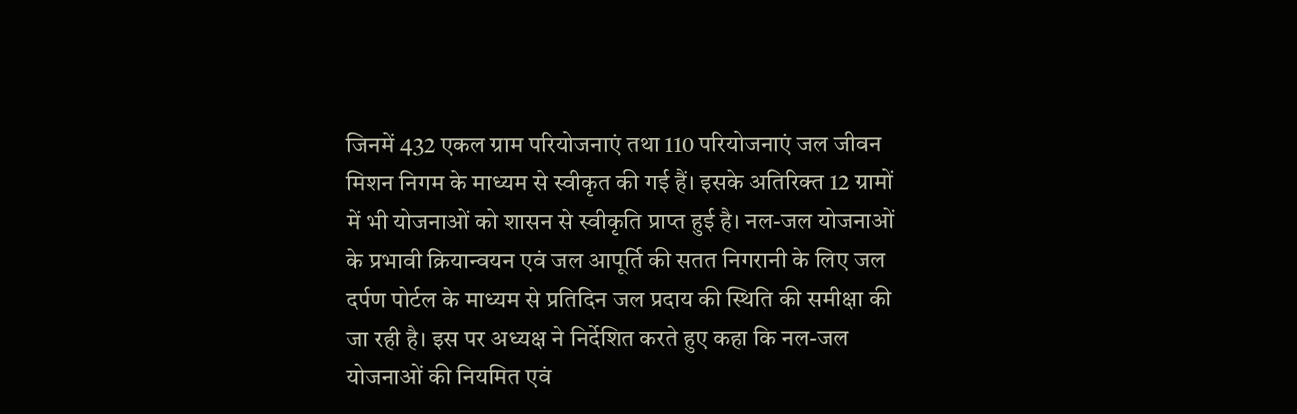जिनमें 432 एकल ग्राम परियोजनाएं तथा 110 परियोजनाएं जल जीवन मिशन निगम के माध्यम से स्वीकृत की गई हैं। इसके अतिरिक्त 12 ग्रामों में भी योजनाओं को शासन से स्वीकृति प्राप्त हुई है। नल-जल योजनाओं के प्रभावी क्रियान्वयन एवं जल आपूर्ति की सतत निगरानी के लिए जल दर्पण पोर्टल के माध्यम से प्रतिदिन जल प्रदाय की स्थिति की समीक्षा की जा रही है। इस पर अध्यक्ष ने निर्देशित करते हुए कहा कि नल-जल योजनाओं की नियमित एवं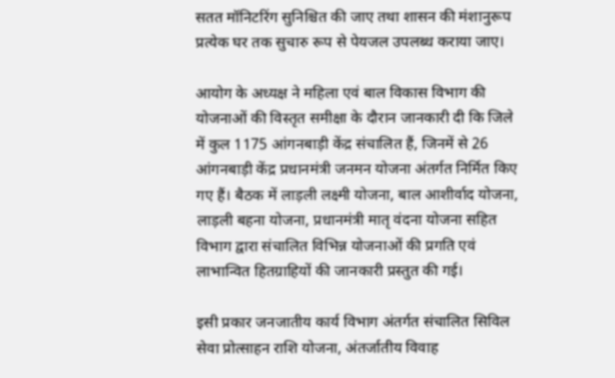सतत मॉनिटरिंग सुनिश्चित की जाए तथा शासन की मंशानुरूप प्रत्येक घर तक सुचारु रूप से पेयजल उपलब्ध कराया जाए।

आयोग के अध्यक्ष ने महिला एवं बाल विकास विभाग की योजनाओं की विस्तृत समीक्षा के दौरान जानकारी दी कि जिले में कुल 1175 आंगनबाड़ी केंद्र संचालित हैं, जिनमें से 26 आंगनबाड़ी केंद्र प्रधानमंत्री जनमन योजना अंतर्गत निर्मित किए गए हैं। बैठक में लाड़ली लक्ष्मी योजना, बाल आशीर्वाद योजना, लाड़ली बहना योजना, प्रधानमंत्री मातृ वंदना योजना सहित विभाग द्वारा संचालित विभिन्न योजनाओं की प्रगति एवं लाभान्वित हितग्राहियों की जानकारी प्रस्तुत की गई।

इसी प्रकार जनजातीय कार्य विभाग अंतर्गत संचालित सिविल सेवा प्रोत्साहन राशि योजना, अंतर्जातीय विवाह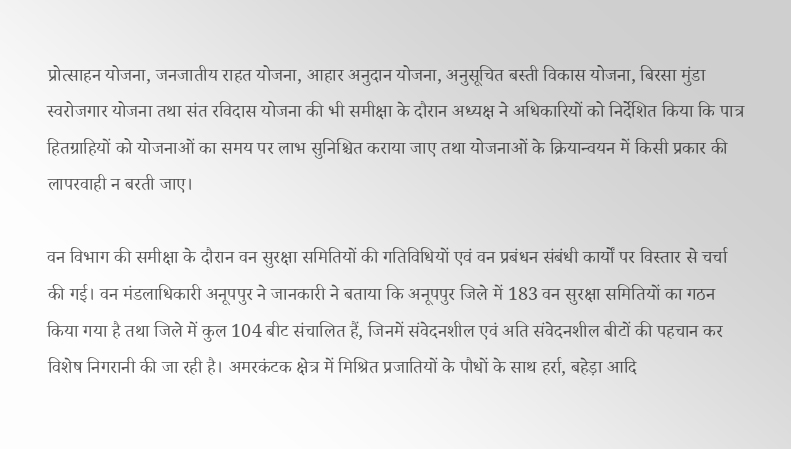प्रोत्साहन योजना, जनजातीय राहत योजना, आहार अनुदान योजना, अनुसूचित बस्ती विकास योजना, बिरसा मुंडा स्वरोजगार योजना तथा संत रविदास योजना की भी समीक्षा के दौरान अध्यक्ष ने अधिकारियों को निर्देशित किया कि पात्र हितग्राहियों को योजनाओं का समय पर लाभ सुनिश्चित कराया जाए तथा योजनाओं के क्रियान्वयन में किसी प्रकार की लापरवाही न बरती जाए।

वन विभाग की समीक्षा के दौरान वन सुरक्षा समितियों की गतिविधियों एवं वन प्रबंधन संबंधी कार्यों पर विस्तार से चर्चा की गई। वन मंडलाधिकारी अनूपपुर ने जानकारी ने बताया कि अनूपपुर जिले में 183 वन सुरक्षा समितियों का गठन किया गया है तथा जिले में कुल 104 बीट संचालित हैं, जिनमें संवेदनशील एवं अति संवेदनशील बीटों की पहचान कर विशेष निगरानी की जा रही है। अमरकंटक क्षेत्र में मिश्रित प्रजातियों के पौधों के साथ हर्रा, बहेड़ा आदि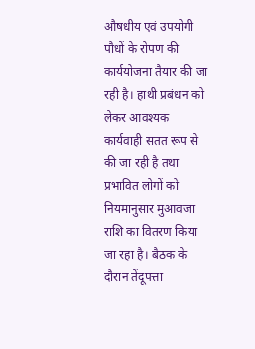औषधीय एवं उपयोगी पौधों के रोपण की कार्ययोजना तैयार की जा रही है। हाथी प्रबंधन को लेकर आवश्यक कार्यवाही सतत रूप से की जा रही है तथा प्रभावित लोगों को नियमानुसार मुआवजा राशि का वितरण किया जा रहा है। बैठक के दौरान तेंदूपत्ता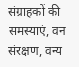संग्राहकों की समस्याएं, वन संरक्षण, वन्य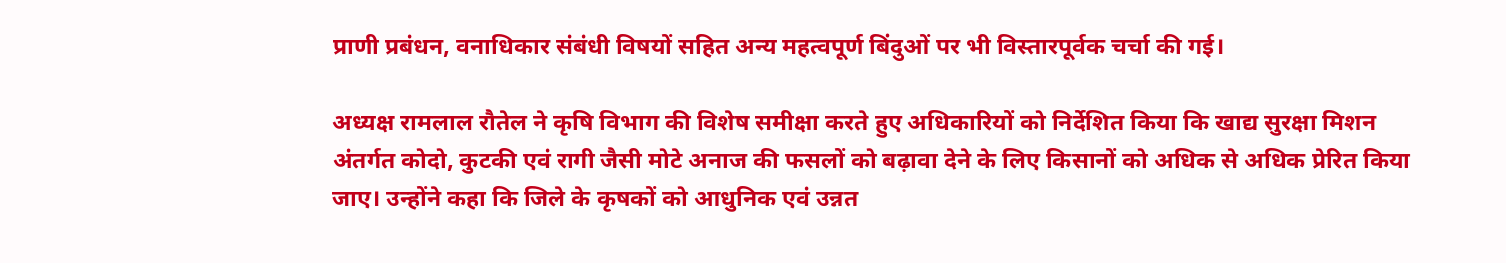प्राणी प्रबंधन, वनाधिकार संबंधी विषयों सहित अन्य महत्वपूर्ण बिंदुओं पर भी विस्तारपूर्वक चर्चा की गई।

अध्यक्ष रामलाल रौतेल ने कृषि विभाग की विशेष समीक्षा करते हुए अधिकारियों को निर्देशित किया कि खाद्य सुरक्षा मिशन अंतर्गत कोदो, कुटकी एवं रागी जैसी मोटे अनाज की फसलों को बढ़ावा देने के लिए किसानों को अधिक से अधिक प्रेरित किया जाए। उन्होंने कहा कि जिले के कृषकों को आधुनिक एवं उन्नत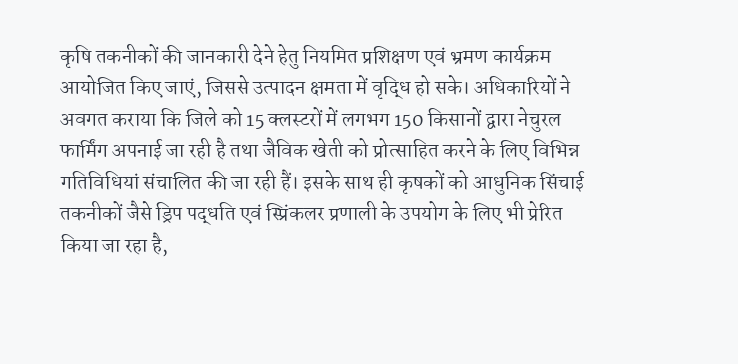कृषि तकनीकों की जानकारी देने हेतु नियमित प्रशिक्षण एवं भ्रमण कार्यक्रम आयोजित किए जाएं, जिससे उत्पादन क्षमता में वृद्धि हो सके। अधिकारियों ने अवगत कराया कि जिले को 15 क्लस्टरों में लगभग 150 किसानों द्वारा नेचुरल फार्मिंग अपनाई जा रही है तथा जैविक खेती को प्रोत्साहित करने के लिए विभिन्न गतिविधियां संचालित की जा रही हैं। इसके साथ ही कृषकों को आधुनिक सिंचाई तकनीकों जैसे ड्रिप पद्धति एवं स्प्रिंकलर प्रणाली के उपयोग के लिए भी प्रेरित किया जा रहा है,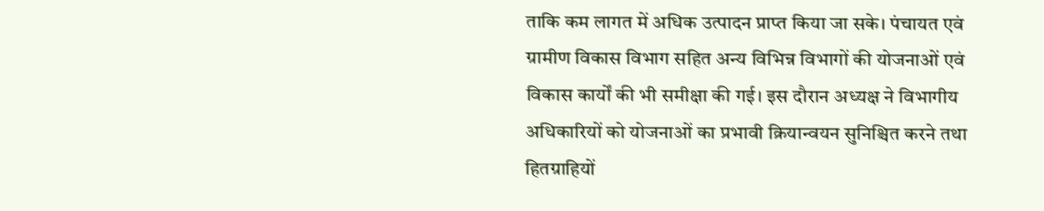ताकि कम लागत में अधिक उत्पादन प्राप्त किया जा सके। पंचायत एवं ग्रामीण विकास विभाग सहित अन्य विभिन्न विभागों की योजनाओं एवं विकास कार्यों की भी समीक्षा की गई। इस दौरान अध्यक्ष ने विभागीय अधिकारियों को योजनाओं का प्रभावी क्रियान्वयन सुनिश्चित करने तथा हितग्राहियों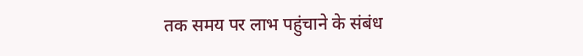तक समय पर लाभ पहुंचाने के संबंध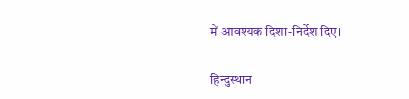में आवश्यक दिशा-निर्देश दिए।

हिन्दुस्थान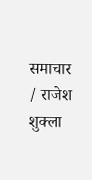समाचार / राजेश शुक्ला